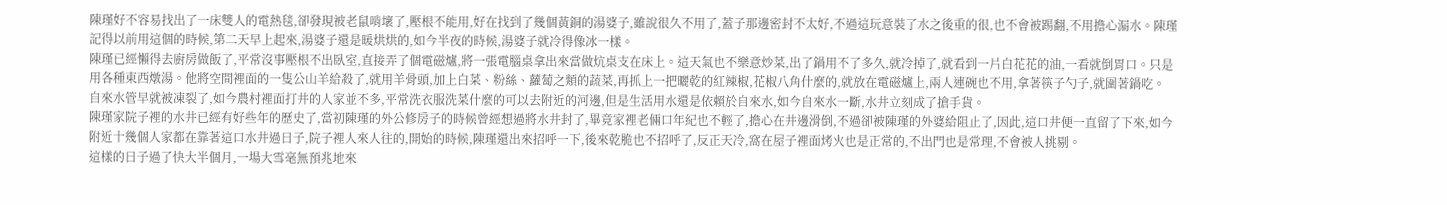陳瑾好不容易找出了一床雙人的電熱毯,卻發現被老鼠啃壞了,壓根不能用,好在找到了幾個黃銅的湯婆子,雖說很久不用了,蓋子那邊密封不太好,不過這玩意裝了水之後重的很,也不會被踢翻,不用擔心漏水。陳瑾記得以前用這個的時候,第二天早上起來,湯婆子還是暖烘烘的,如今半夜的時候,湯婆子就冷得像冰一樣。
陳瑾已經懶得去廚房做飯了,平常沒事壓根不出臥室,直接弄了個電磁爐,將一張電腦桌拿出來當做炕桌支在床上。這天氣也不樂意炒菜,出了鍋用不了多久,就冷掉了,就看到一片白花花的油,一看就倒胃口。只是用各種東西燉湯。他將空間裡面的一隻公山羊給殺了,就用羊骨頭,加上白菜、粉絲、蘿蔔之類的蔬菜,再抓上一把曬乾的紅辣椒,花椒八角什麼的,就放在電磁爐上,兩人連碗也不用,拿著筷子勺子,就圍著鍋吃。
自來水管早就被凍裂了,如今農村裡面打井的人家並不多,平常洗衣服洗菜什麼的可以去附近的河邊,但是生活用水還是依賴於自來水,如今自來水一斷,水井立刻成了搶手貨。
陳瑾家院子裡的水井已經有好些年的歷史了,當初陳瑾的外公修房子的時候曾經想過將水井封了,畢竟家裡老倆口年紀也不輕了,擔心在井邊滑倒,不過卻被陳瑾的外婆給阻止了,因此,這口井便一直留了下來,如今附近十幾個人家都在靠著這口水井過日子,院子裡人來人往的,開始的時候,陳瑾還出來招呼一下,後來乾脆也不招呼了,反正天冷,窩在屋子裡面烤火也是正常的,不出門也是常理,不會被人挑剔。
這樣的日子過了快大半個月,一場大雪毫無預兆地來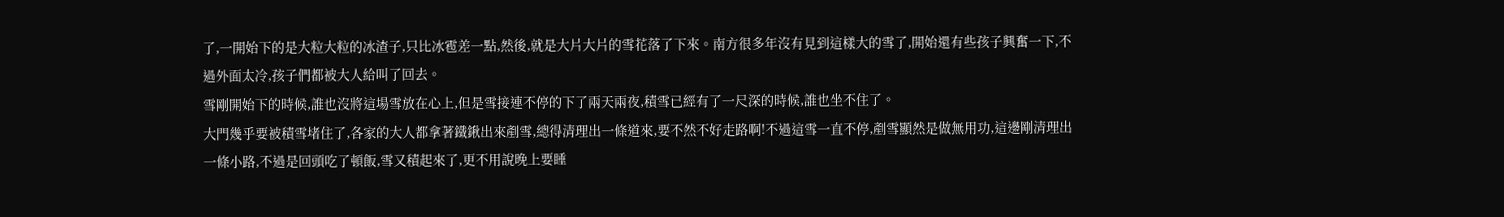了,一開始下的是大粒大粒的冰渣子,只比冰雹差一點,然後,就是大片大片的雪花落了下來。南方很多年沒有見到這樣大的雪了,開始還有些孩子興奮一下,不過外面太冷,孩子們都被大人給叫了回去。
雪剛開始下的時候,誰也沒將這場雪放在心上,但是雪接連不停的下了兩天兩夜,積雪已經有了一尺深的時候,誰也坐不住了。
大門幾乎要被積雪堵住了,各家的大人都拿著鐵鍬出來剷雪,總得清理出一條道來,要不然不好走路啊!不過這雪一直不停,剷雪顯然是做無用功,這邊剛清理出一條小路,不過是回頭吃了頓飯,雪又積起來了,更不用說晚上要睡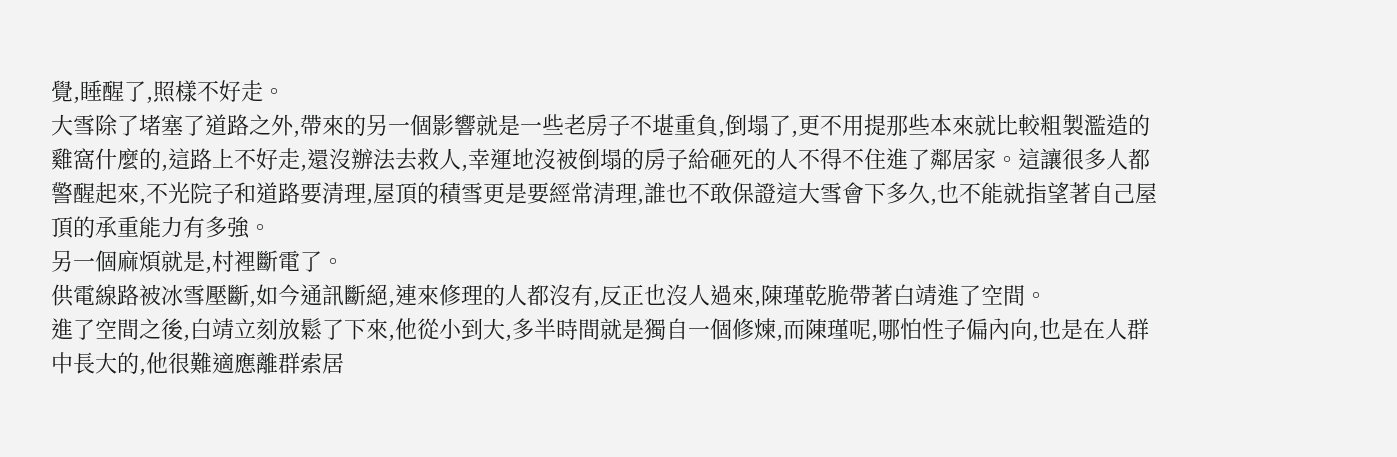覺,睡醒了,照樣不好走。
大雪除了堵塞了道路之外,帶來的另一個影響就是一些老房子不堪重負,倒塌了,更不用提那些本來就比較粗製濫造的雞窩什麼的,這路上不好走,還沒辦法去救人,幸運地沒被倒塌的房子給砸死的人不得不住進了鄰居家。這讓很多人都警醒起來,不光院子和道路要清理,屋頂的積雪更是要經常清理,誰也不敢保證這大雪會下多久,也不能就指望著自己屋頂的承重能力有多強。
另一個麻煩就是,村裡斷電了。
供電線路被冰雪壓斷,如今通訊斷絕,連來修理的人都沒有,反正也沒人過來,陳瑾乾脆帶著白靖進了空間。
進了空間之後,白靖立刻放鬆了下來,他從小到大,多半時間就是獨自一個修煉,而陳瑾呢,哪怕性子偏內向,也是在人群中長大的,他很難適應離群索居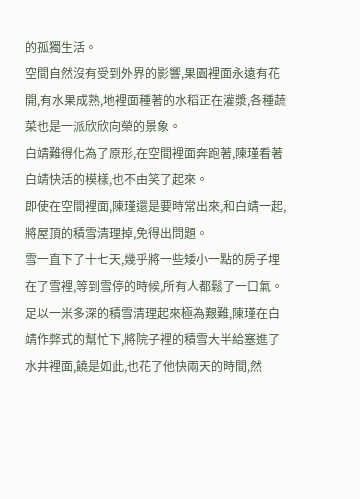的孤獨生活。
空間自然沒有受到外界的影響,果園裡面永遠有花開,有水果成熟,地裡面種著的水稻正在灌漿,各種蔬菜也是一派欣欣向榮的景象。
白靖難得化為了原形,在空間裡面奔跑著,陳瑾看著白靖快活的模樣,也不由笑了起來。
即使在空間裡面,陳瑾還是要時常出來,和白靖一起,將屋頂的積雪清理掉,免得出問題。
雪一直下了十七天,幾乎將一些矮小一點的房子埋在了雪裡,等到雪停的時候,所有人都鬆了一口氣。
足以一米多深的積雪清理起來極為艱難,陳瑾在白靖作弊式的幫忙下,將院子裡的積雪大半給塞進了水井裡面,饒是如此,也花了他快兩天的時間,然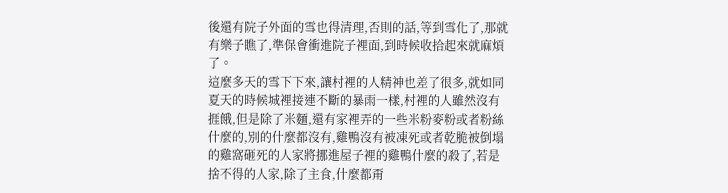後還有院子外面的雪也得清理,否則的話,等到雪化了,那就有樂子瞧了,準保會衝進院子裡面,到時候收拾起來就麻煩了。
這麼多天的雪下下來,讓村裡的人精神也差了很多,就如同夏天的時候城裡接連不斷的暴雨一樣,村裡的人雖然沒有捱餓,但是除了米麵,還有家裡弄的一些米粉麥粉或者粉絲什麼的,別的什麼都沒有,雞鴨沒有被凍死或者乾脆被倒塌的雞窩砸死的人家將挪進屋子裡的雞鴨什麼的殺了,若是捨不得的人家,除了主食,什麼都甭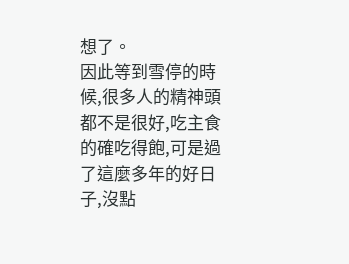想了。
因此等到雪停的時候,很多人的精神頭都不是很好,吃主食的確吃得飽,可是過了這麼多年的好日子,沒點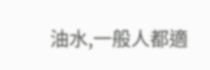油水,一般人都適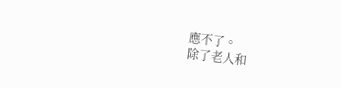應不了。
除了老人和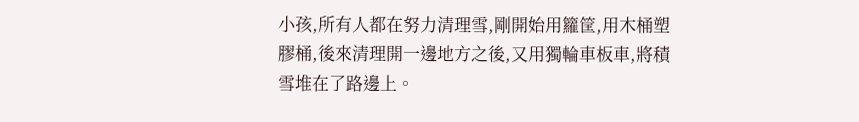小孩,所有人都在努力清理雪,剛開始用籮筐,用木桶塑膠桶,後來清理開一邊地方之後,又用獨輪車板車,將積雪堆在了路邊上。